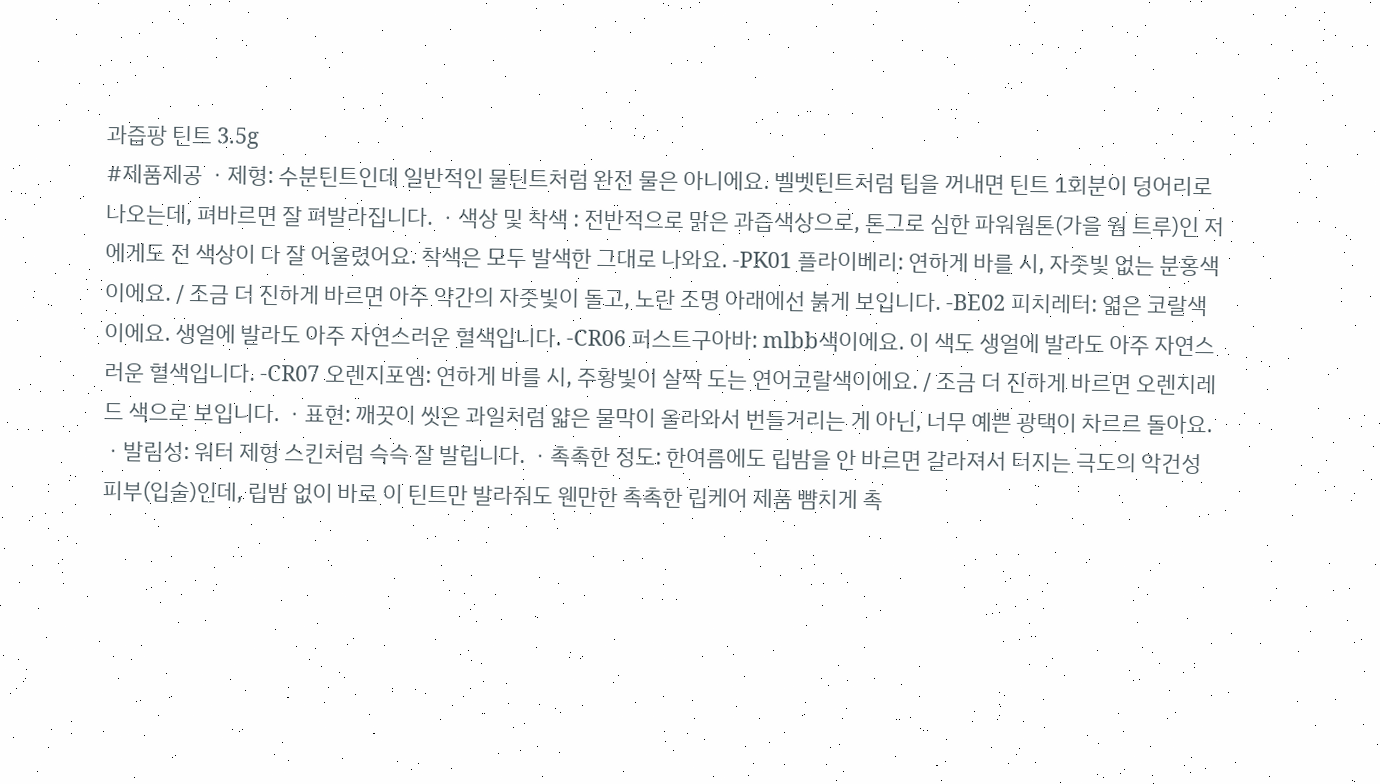과즙팡 틴트 3.5g
#제품제공 ㆍ제형: 수분틴트인데 일반적인 물틴트처럼 완전 물은 아니에요. 벨벳틴트처럼 팁을 꺼내면 틴트 1회분이 덩어리로 나오는데, 펴바르면 잘 펴발라집니다. ㆍ색상 및 착색 : 전반적으로 맑은 과즙색상으로, 톤그로 심한 파워웜톤(가을 웜 트루)인 저에게도 전 색상이 다 잘 어울렸어요. 착색은 모두 발색한 그대로 나와요. -PK01 플라이베리: 연하게 바를 시, 자줏빛 없는 분홍색이에요. / 조금 더 진하게 바르면 아주 약간의 자줏빛이 돌고, 노란 조명 아래에선 붉게 보입니다. -BE02 피치레터: 엷은 코랄색이에요. 생얼에 발라도 아주 자연스러운 혈색입니다. -CR06 퍼스트구아바: mlbb색이에요. 이 색도 생얼에 발라도 아주 자연스러운 혈색입니다. -CR07 오렌지포엠: 연하게 바를 시, 주황빛이 살짝 도는 연어코랄색이에요. / 조금 더 진하게 바르면 오렌지레드 색으로 보입니다. ㆍ표현: 깨끗이 씻은 과일처럼 얇은 물막이 올라와서 번들거리는 게 아닌, 너무 예쁜 광택이 차르르 돌아요. ㆍ발림성: 워터 제형 스킨처럼 슥슥 잘 발립니다. ㆍ촉촉한 정도: 한여름에도 립밤을 안 바르면 갈라져서 터지는 극도의 악건성 피부(입술)인데, 립밤 없이 바로 이 틴트만 발라줘도 웬만한 촉촉한 립케어 제품 뺨치게 촉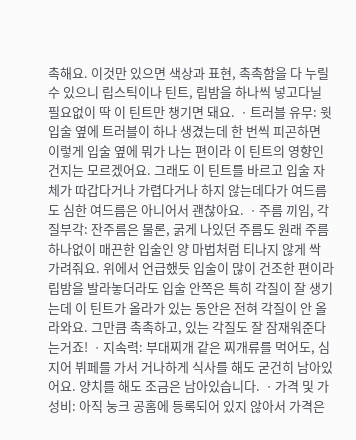촉해요. 이것만 있으면 색상과 표현, 촉촉함을 다 누릴 수 있으니 립스틱이나 틴트, 립밤을 하나씩 넣고다닐 필요없이 딱 이 틴트만 챙기면 돼요. ㆍ트러블 유무: 윗입술 옆에 트러블이 하나 생겼는데 한 번씩 피곤하면 이렇게 입술 옆에 뭐가 나는 편이라 이 틴트의 영향인 건지는 모르겠어요. 그래도 이 틴트를 바르고 입술 자체가 따갑다거나 가렵다거나 하지 않는데다가 여드름도 심한 여드름은 아니어서 괜찮아요. ㆍ주름 끼임, 각질부각: 잔주름은 물론, 굵게 나있던 주름도 원래 주름 하나없이 매끈한 입술인 양 마법처럼 티나지 않게 싹 가려줘요. 위에서 언급했듯 입술이 많이 건조한 편이라 립밤을 발라놓더라도 입술 안쪽은 특히 각질이 잘 생기는데 이 틴트가 올라가 있는 동안은 전혀 각질이 안 올라와요. 그만큼 촉촉하고, 있는 각질도 잘 잠재워준다는거죠! ㆍ지속력: 부대찌개 같은 찌개류를 먹어도, 심지어 뷔페를 가서 거나하게 식사를 해도 굳건히 남아있어요. 양치를 해도 조금은 남아있습니다. ㆍ가격 및 가성비: 아직 눙크 공홈에 등록되어 있지 않아서 가격은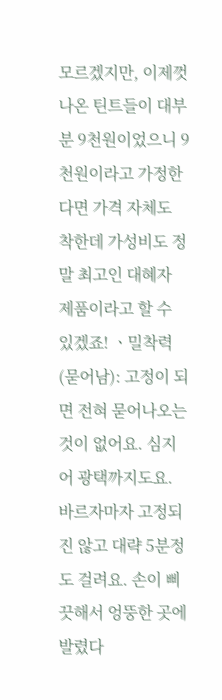모르겠지만, 이제껏 나온 틴트들이 대부분 9천원이었으니 9천원이라고 가정한다면 가격 자체도 착한데 가성비도 정말 최고인 대혜자 제품이라고 할 수 있겠죠! ㆍ밀착력(묻어남): 고정이 되면 전혀 묻어나오는 것이 없어요. 심지어 광택까지도요. 바르자마자 고정되진 않고 대략 5분정도 걸려요. 손이 삐끗해서 엉뚱한 곳에 발렸다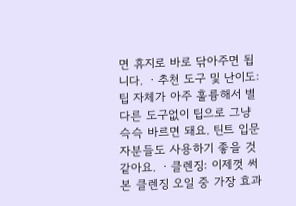면 휴지로 바로 닦아주면 됩니다. ㆍ추천 도구 및 난이도: 팁 자체가 아주 훌륭해서 별다른 도구없이 팁으로 그냥 슥슥 바르면 돼요. 틴트 입문자분들도 사용하기 좋을 것 같아요. ㆍ클렌징: 이제껏 써본 클렌징 오일 중 가장 효과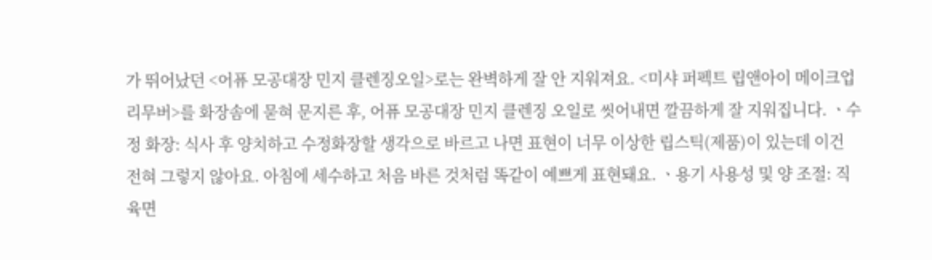가 뛰어났던 <어퓨 모공대장 민지 클렌징오일>로는 완벽하게 잘 안 지워져요. <미샤 퍼펙트 립앤아이 메이크업 리무버>를 화장솜에 묻혀 문지른 후, 어퓨 모공대장 민지 클렌징 오일로 씻어내면 깔끔하게 잘 지워집니다. ㆍ수정 화장: 식사 후 양치하고 수정화장할 생각으로 바르고 나면 표현이 너무 이상한 립스틱(제품)이 있는데 이건 전혀 그렇지 않아요. 아침에 세수하고 처음 바른 것처럼 똑같이 예쁘게 표현돼요. ㆍ용기 사용성 및 양 조절: 직육면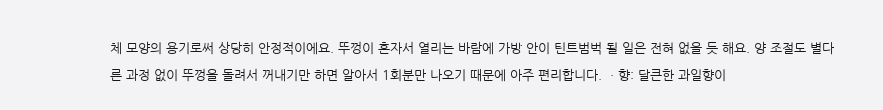체 모양의 용기로써 상당히 안정적이에요. 뚜껑이 혼자서 열리는 바람에 가방 안이 틴트범벅 될 일은 전혀 없을 듯 해요. 양 조절도 별다른 과정 없이 뚜껑을 돌려서 꺼내기만 하면 알아서 1회분만 나오기 때문에 아주 편리합니다. ㆍ향: 달큰한 과일향이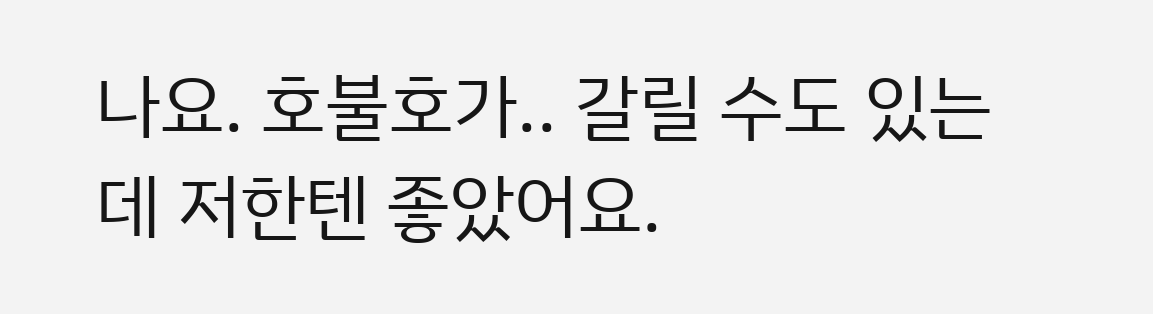나요. 호불호가.. 갈릴 수도 있는데 저한텐 좋았어요.